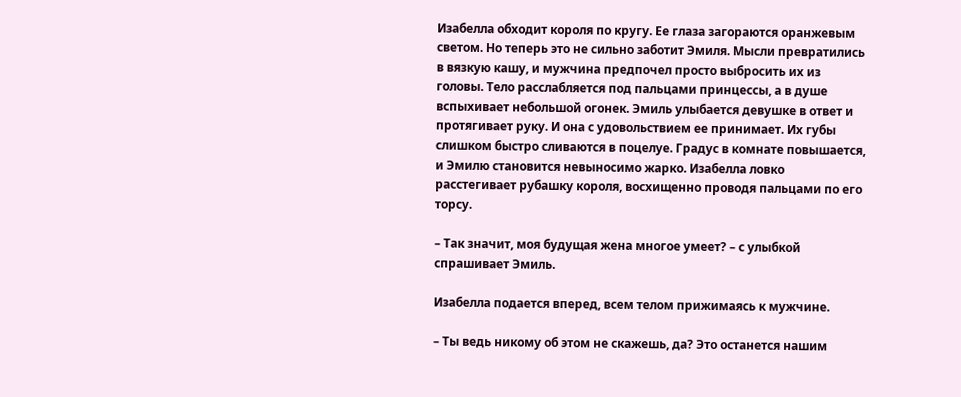Изабелла обходит короля по кругу. Ее глаза загораются оранжевым светом. Но теперь это не сильно заботит Эмиля. Мысли превратились в вязкую кашу, и мужчина предпочел просто выбросить их из головы. Тело расслабляется под пальцами принцессы, а в душе вспыхивает небольшой огонек. Эмиль улыбается девушке в ответ и протягивает руку. И она с удовольствием ее принимает. Их губы слишком быстро сливаются в поцелуе. Градус в комнате повышается, и Эмилю становится невыносимо жарко. Изабелла ловко расстегивает рубашку короля, восхищенно проводя пальцами по его торсу.

– Так значит, моя будущая жена многое умеет? – с улыбкой спрашивает Эмиль.

Изабелла подается вперед, всем телом прижимаясь к мужчине.

– Ты ведь никому об этом не скажешь, да? Это останется нашим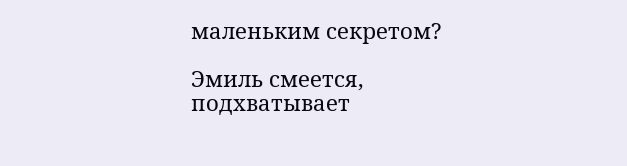маленьким секретом?

Эмиль смеется, подхватывает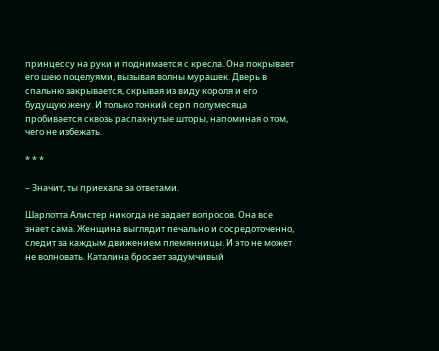принцессу на руки и поднимается с кресла. Она покрывает его шею поцелуями, вызывая волны мурашек. Дверь в спальню закрывается, скрывая из виду короля и его будущую жену. И только тонкий серп полумесяца пробивается сквозь распахнутые шторы, напоминая о том, чего не избежать.

* * *

– Значит, ты приехала за ответами.

Шарлотта Алистер никогда не задает вопросов. Она все знает сама. Женщина выглядит печально и сосредоточенно, следит за каждым движением племянницы. И это не может не волновать. Каталина бросает задумчивый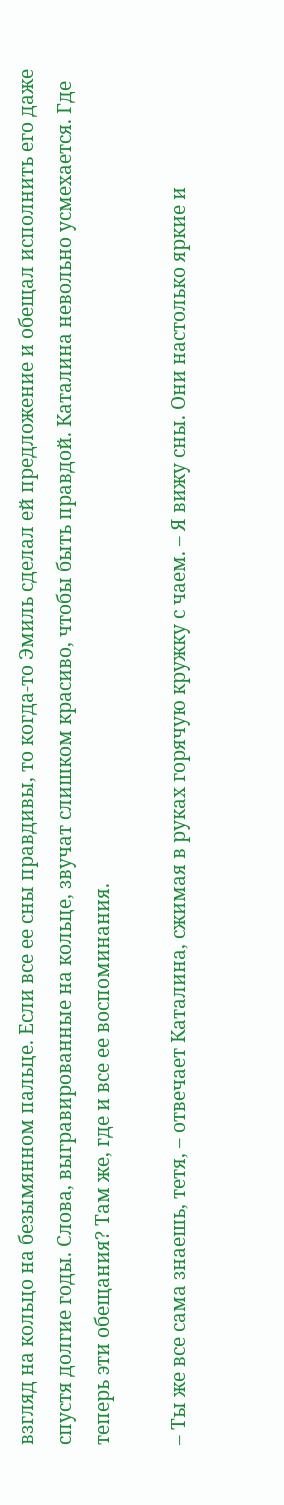взгляд на кольцо на безымянном пальце. Если все ее сны правдивы, то когда-то Эмиль сделал ей предложение и обещал исполнить его даже спустя долгие годы. Слова, выгравированные на кольце, звучат слишком красиво, чтобы быть правдой. Каталина невольно усмехается. Где теперь эти обещания? Там же, где и все ее воспоминания.

– Ты же все сама знаешь, тетя, – отвечает Каталина, сжимая в руках горячую кружку с чаем. – Я вижу сны. Они настолько яркие и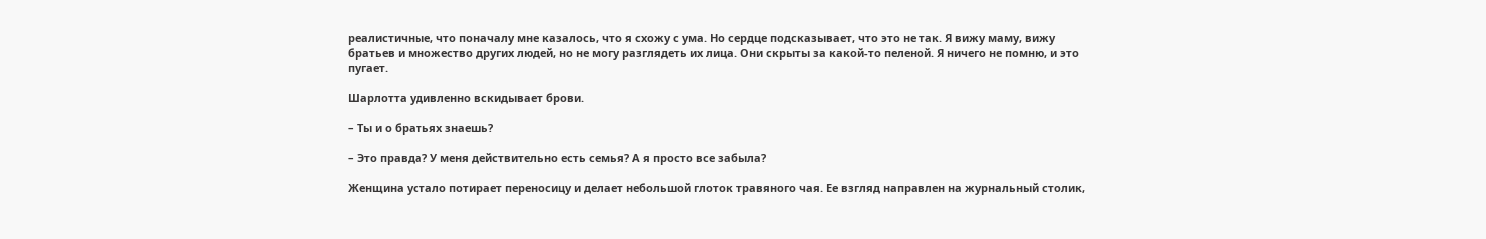реалистичные, что поначалу мне казалось, что я схожу с ума. Но сердце подсказывает, что это не так. Я вижу маму, вижу братьев и множество других людей, но не могу разглядеть их лица. Они скрыты за какой-то пеленой. Я ничего не помню, и это пугает.

Шарлотта удивленно вскидывает брови.

– Ты и о братьях знаешь?

– Это правда? У меня действительно есть семья? А я просто все забыла?

Женщина устало потирает переносицу и делает небольшой глоток травяного чая. Ее взгляд направлен на журнальный столик,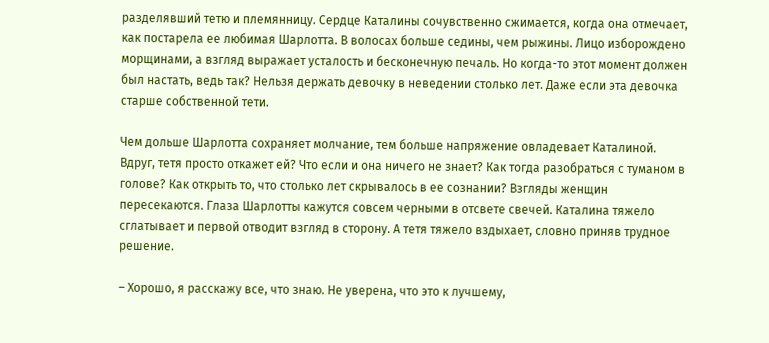разделявший тетю и племянницу. Сердце Каталины сочувственно сжимается, когда она отмечает, как постарела ее любимая Шарлотта. В волосах больше седины, чем рыжины. Лицо изборождено морщинами, а взгляд выражает усталость и бесконечную печаль. Но когда-то этот момент должен был настать, ведь так? Нельзя держать девочку в неведении столько лет. Даже если эта девочка старше собственной тети.

Чем дольше Шарлотта сохраняет молчание, тем больше напряжение овладевает Каталиной. Вдруг, тетя просто откажет ей? Что если и она ничего не знает? Как тогда разобраться с туманом в голове? Как открыть то, что столько лет скрывалось в ее сознании? Взгляды женщин пересекаются. Глаза Шарлотты кажутся совсем черными в отсвете свечей. Каталина тяжело сглатывает и первой отводит взгляд в сторону. А тетя тяжело вздыхает, словно приняв трудное решение.

– Хорошо, я расскажу все, что знаю. Не уверена, что это к лучшему,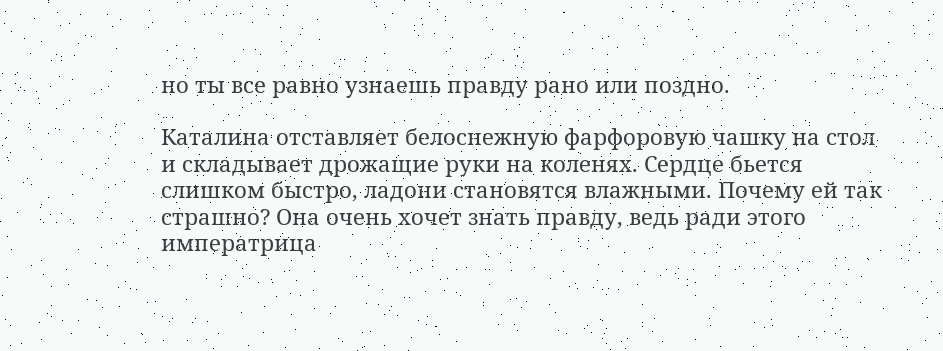но ты все равно узнаешь правду рано или поздно.

Каталина отставляет белоснежную фарфоровую чашку на стол и складывает дрожащие руки на коленях. Сердце бьется слишком быстро, ладони становятся влажными. Почему ей так страшно? Она очень хочет знать правду, ведь ради этого императрица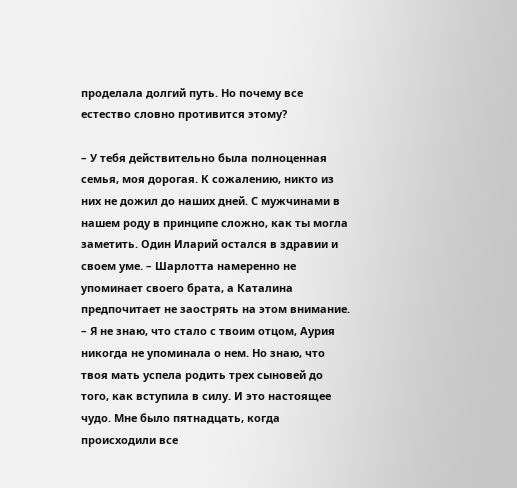проделала долгий путь. Но почему все естество словно противится этому?

– У тебя действительно была полноценная семья, моя дорогая. К сожалению, никто из них не дожил до наших дней. С мужчинами в нашем роду в принципе сложно, как ты могла заметить. Один Иларий остался в здравии и своем уме. – Шарлотта намеренно не упоминает своего брата, а Каталина предпочитает не заострять на этом внимание. – Я не знаю, что стало с твоим отцом, Аурия никогда не упоминала о нем. Но знаю, что твоя мать успела родить трех сыновей до того, как вступила в силу. И это настоящее чудо. Мне было пятнадцать, когда происходили все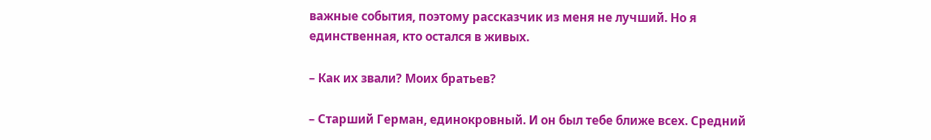важные события, поэтому рассказчик из меня не лучший. Но я единственная, кто остался в живых.

– Как их звали? Моих братьев?

– Старший Герман, единокровный. И он был тебе ближе всех. Средний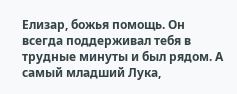Елизар, божья помощь. Он всегда поддерживал тебя в трудные минуты и был рядом. А самый младший Лука,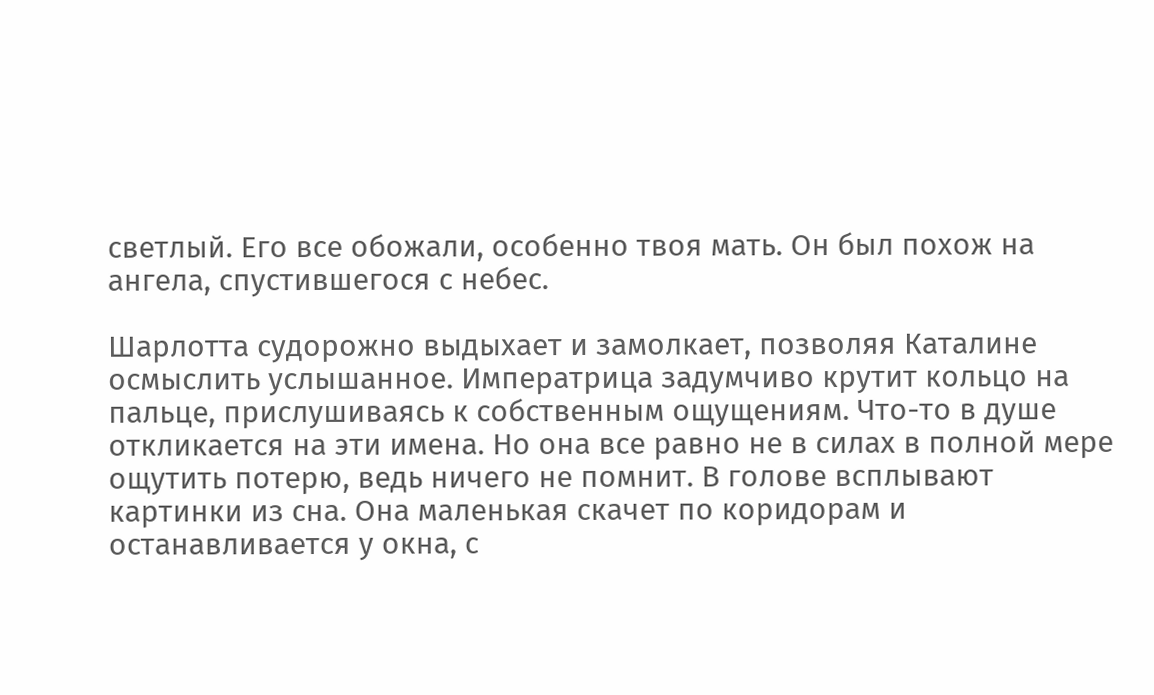светлый. Его все обожали, особенно твоя мать. Он был похож на ангела, спустившегося с небес.

Шарлотта судорожно выдыхает и замолкает, позволяя Каталине осмыслить услышанное. Императрица задумчиво крутит кольцо на пальце, прислушиваясь к собственным ощущениям. Что-то в душе откликается на эти имена. Но она все равно не в силах в полной мере ощутить потерю, ведь ничего не помнит. В голове всплывают картинки из сна. Она маленькая скачет по коридорам и останавливается у окна, с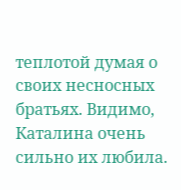теплотой думая о своих несносных братьях. Видимо, Каталина очень сильно их любила.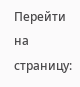Перейти на страницу: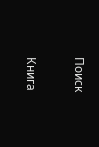Поиск

Книга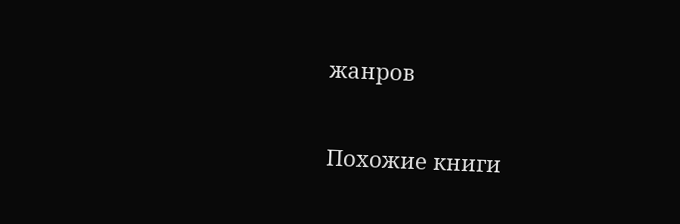жанров

Похожие книги